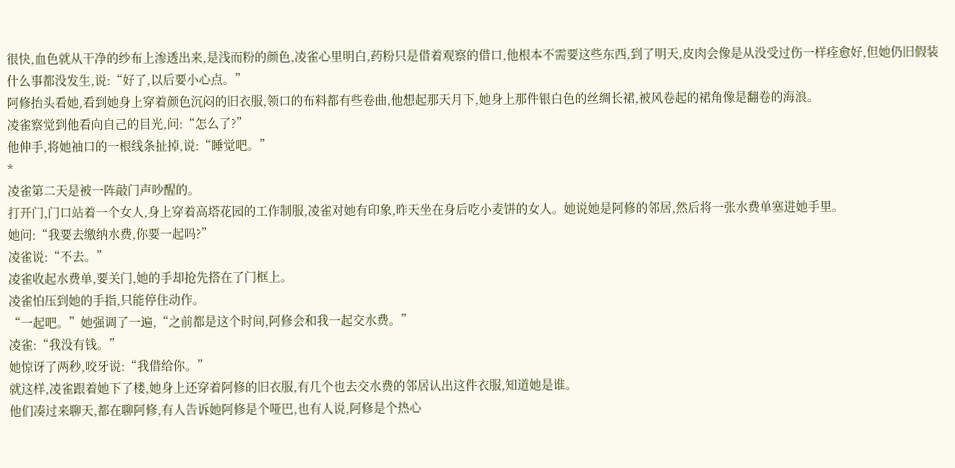很快,血色就从干净的纱布上渗透出来,是浅而粉的颜色,凌雀心里明白,药粉只是借着观察的借口,他根本不需要这些东西,到了明天,皮肉会像是从没受过伤一样痊愈好,但她仍旧假装什么事都没发生,说:“好了,以后要小心点。”
阿修抬头看她,看到她身上穿着颜色沉闷的旧衣服,领口的布料都有些卷曲,他想起那天月下,她身上那件银白色的丝绸长裙,被风卷起的裙角像是翻卷的海浪。
凌雀察觉到他看向自己的目光,问:“怎么了?”
他伸手,将她袖口的一根线条扯掉,说:“睡觉吧。”
*
凌雀第二天是被一阵敲门声吵醒的。
打开门,门口站着一个女人,身上穿着高塔花园的工作制服,凌雀对她有印象,昨天坐在身后吃小麦饼的女人。她说她是阿修的邻居,然后将一张水费单塞进她手里。
她问:“我要去缴纳水费,你要一起吗?”
凌雀说:“不去。”
凌雀收起水费单,要关门,她的手却抢先搭在了门框上。
凌雀怕压到她的手指,只能停住动作。
“一起吧。”她强调了一遍,“之前都是这个时间,阿修会和我一起交水费。”
凌雀:“我没有钱。”
她惊讶了两秒,咬牙说:“我借给你。”
就这样,凌雀跟着她下了楼,她身上还穿着阿修的旧衣服,有几个也去交水费的邻居认出这件衣服,知道她是谁。
他们凑过来聊天,都在聊阿修,有人告诉她阿修是个哑巴,也有人说,阿修是个热心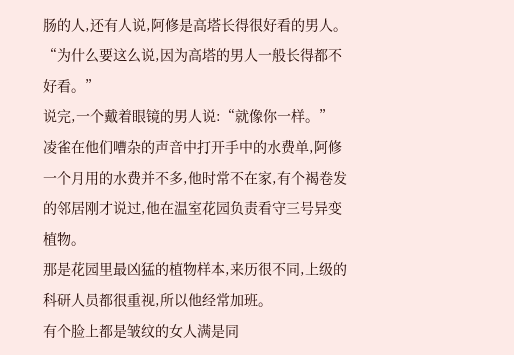肠的人,还有人说,阿修是高塔长得很好看的男人。
“为什么要这么说,因为高塔的男人一般长得都不好看。”
说完,一个戴着眼镜的男人说:“就像你一样。”
凌雀在他们嘈杂的声音中打开手中的水费单,阿修一个月用的水费并不多,他时常不在家,有个褐卷发的邻居刚才说过,他在温室花园负责看守三号异变植物。
那是花园里最凶猛的植物样本,来历很不同,上级的科研人员都很重视,所以他经常加班。
有个脸上都是皱纹的女人满是同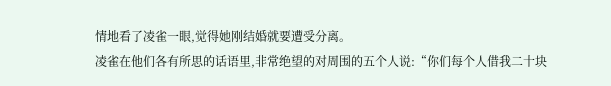情地看了凌雀一眼,觉得她刚结婚就要遭受分离。
凌雀在他们各有所思的话语里,非常绝望的对周围的五个人说:“你们每个人借我二十块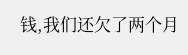钱,我们还欠了两个月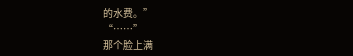的水费。”
“……”
那个脸上满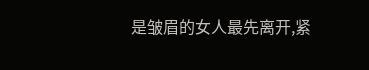是皱眉的女人最先离开,紧